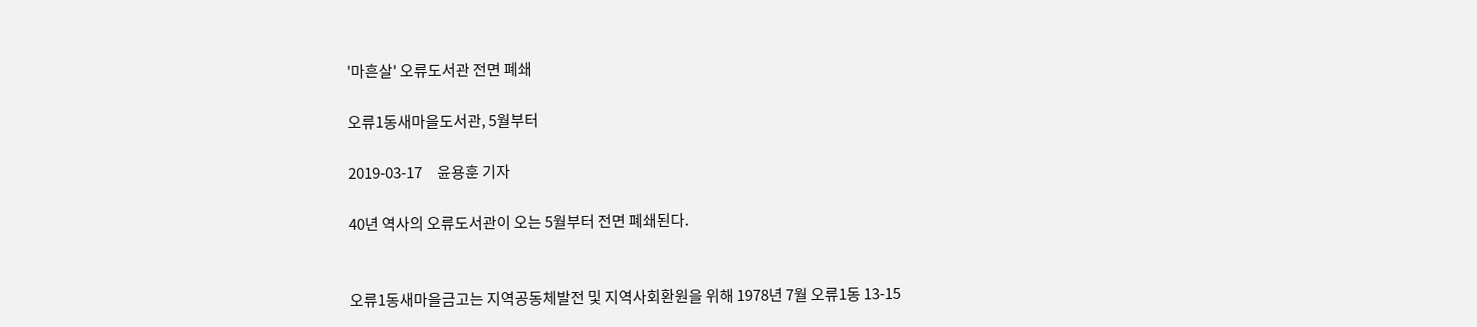'마흔살' 오류도서관 전면 폐쇄

오류1동새마을도서관, 5월부터

2019-03-17     윤용훈 기자

40년 역사의 오류도서관이 오는 5월부터 전면 폐쇄된다.


오류1동새마을금고는 지역공동체발전 및 지역사회환원을 위해 1978년 7월 오류1동 13-15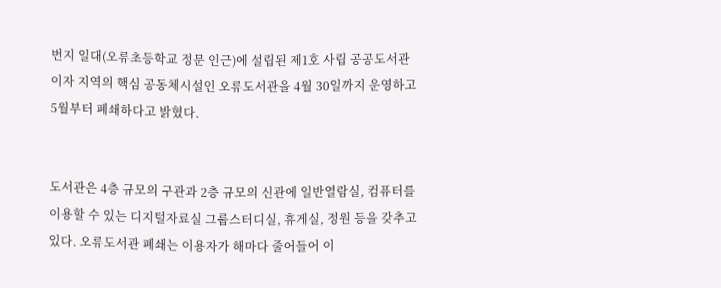번지 일대(오류초등학교 정문 인근)에 설립된 제1호 사립 공공도서관이자 지역의 핵심 공동체시설인 오류도서관을 4월 30일까지 운영하고 5월부터 폐쇄하다고 밝혔다.


도서관은 4층 규모의 구관과 2층 규모의 신관에 일반열람실, 컴퓨터를 이용할 수 있는 디지털자료실 그룹스터디실, 휴게실, 정원 등을 갖추고 있다. 오류도서관 폐쇄는 이용자가 해마다 줄어들어 이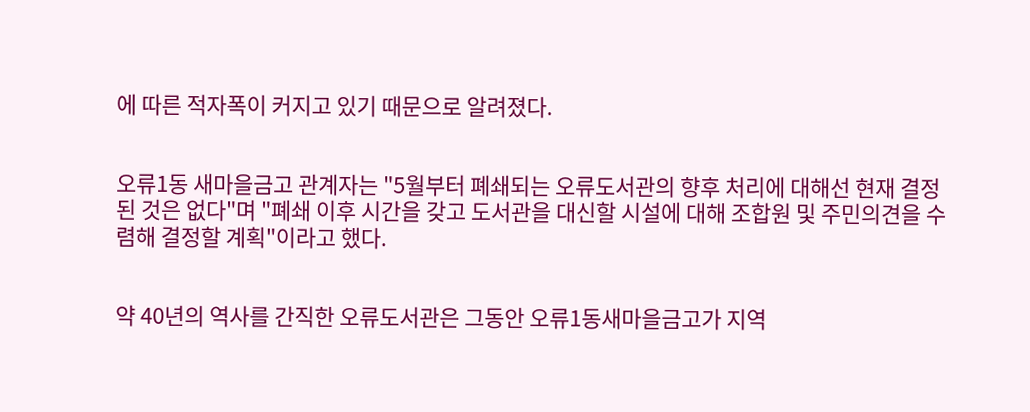에 따른 적자폭이 커지고 있기 때문으로 알려졌다.


오류1동 새마을금고 관계자는 "5월부터 폐쇄되는 오류도서관의 향후 처리에 대해선 현재 결정된 것은 없다"며 "폐쇄 이후 시간을 갖고 도서관을 대신할 시설에 대해 조합원 및 주민의견을 수렴해 결정할 계획"이라고 했다.


약 40년의 역사를 간직한 오류도서관은 그동안 오류1동새마을금고가 지역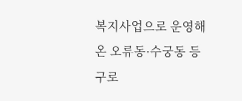복지사업으로 운영해온 오류동·수궁동 등 구로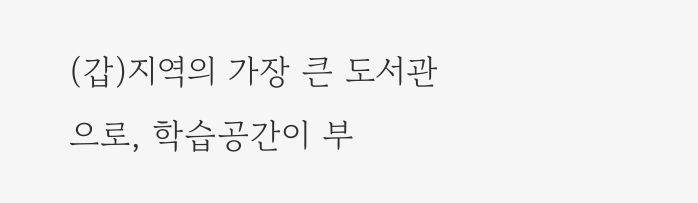(갑)지역의 가장 큰 도서관으로, 학습공간이 부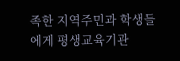족한 지역주민과 학생들에게 평생교육기관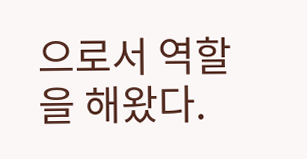으로서 역할을 해왔다.